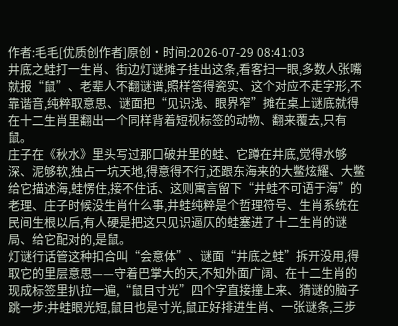作者:毛毛[优质创作者]原创·时间:2026-07-29 08:41:03
井底之蛙打一生肖、街边灯谜摊子挂出这条,看客扫一眼,多数人张嘴就报“鼠”、老辈人不翻谜谱,照样答得瓷实、这个对应不走字形,不靠谐音,纯粹取意思、谜面把“见识浅、眼界窄”摊在桌上谜底就得在十二生肖里翻出一个同样背着短视标签的动物、翻来覆去,只有鼠。
庄子在《秋水》里头写过那口破井里的蛙、它蹲在井底,觉得水够深、泥够软,独占一坑天地,得意得不行,还跟东海来的大鳖炫耀、大鳖给它描述海,蛙愣住,接不住话、这则寓言留下“井蛙不可语于海”的老理、庄子时候没生肖什么事,井蛙纯粹是个哲理符号、生肖系统在民间生根以后,有人硬是把这只见识逼仄的蛙塞进了十二生肖的谜局、给它配对的,是鼠。
灯谜行话管这种扣合叫“会意体”、谜面“井底之蛙”拆开没用,得取它的里层意思——守着巴掌大的天,不知外面广阔、在十二生肖的现成标签里扒拉一遍,“鼠目寸光”四个字直接撞上来、猜谜的脑子跳一步:井蛙眼光短,鼠目也是寸光,鼠正好排进生肖、一张谜条,三步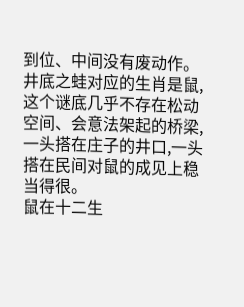到位、中间没有废动作。
井底之蛙对应的生肖是鼠,这个谜底几乎不存在松动空间、会意法架起的桥梁,一头搭在庄子的井口,一头搭在民间对鼠的成见上稳当得很。
鼠在十二生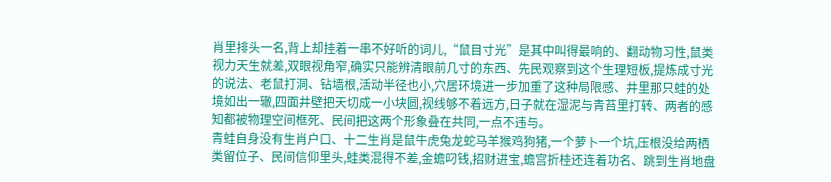肖里排头一名,背上却挂着一串不好听的词儿,“鼠目寸光”是其中叫得最响的、翻动物习性,鼠类视力天生就差,双眼视角窄,确实只能辨清眼前几寸的东西、先民观察到这个生理短板,提炼成寸光的说法、老鼠打洞、钻墙根,活动半径也小,穴居环境进一步加重了这种局限感、井里那只蛙的处境如出一辙,四面井壁把天切成一小块圆,视线够不着远方,日子就在湿泥与青苔里打转、两者的感知都被物理空间框死、民间把这两个形象叠在共同,一点不违与。
青蛙自身没有生肖户口、十二生肖是鼠牛虎兔龙蛇马羊猴鸡狗猪,一个萝卜一个坑,压根没给两栖类留位子、民间信仰里头,蛙类混得不差,金蟾叼钱,招财进宝,蟾宫折桂还连着功名、跳到生肖地盘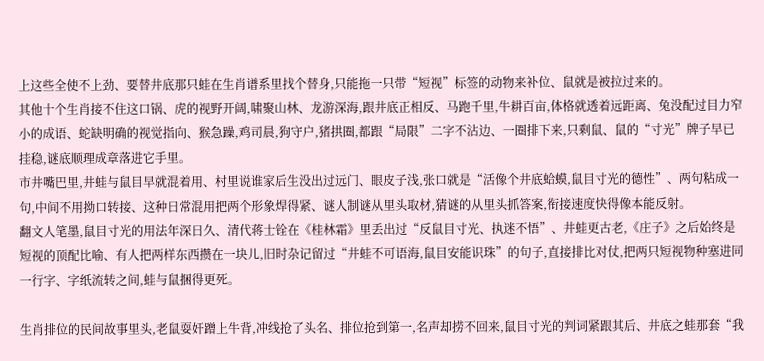上这些全使不上劲、要替井底那只蛙在生肖谱系里找个替身,只能拖一只带“短视”标签的动物来补位、鼠就是被拉过来的。
其他十个生肖接不住这口锅、虎的视野开阔,啸聚山林、龙游深海,跟井底正相反、马跑千里,牛耕百亩,体格就透着远距离、兔没配过目力窄小的成语、蛇缺明确的视觉指向、猴急躁,鸡司晨,狗守户,猪拱圈,都跟“局限”二字不沾边、一圈排下来,只剩鼠、鼠的“寸光”牌子早已挂稳,谜底顺理成章落进它手里。
市井嘴巴里,井蛙与鼠目早就混着用、村里说谁家后生没出过远门、眼皮子浅,张口就是“活像个井底蛤蟆,鼠目寸光的德性”、两句粘成一句,中间不用拗口转接、这种日常混用把两个形象焊得紧、谜人制谜从里头取材,猜谜的从里头抓答案,衔接速度快得像本能反射。
翻文人笔墨,鼠目寸光的用法年深日久、清代蒋士铨在《桂林霜》里丢出过“反鼠目寸光、执迷不悟”、井蛙更古老,《庄子》之后始终是短视的顶配比喻、有人把两样东西攒在一块儿,旧时杂记留过“井蛙不可语海,鼠目安能识珠”的句子,直接排比对仗,把两只短视物种塞进同一行字、字纸流转之间,蛙与鼠捆得更死。

生肖排位的民间故事里头,老鼠耍奸蹭上牛背,冲线抢了头名、排位抢到第一,名声却捞不回来,鼠目寸光的判词紧跟其后、井底之蛙那套“我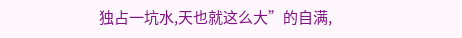独占一坑水,天也就这么大”的自满,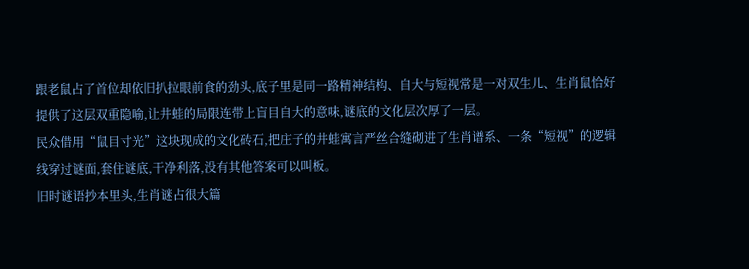跟老鼠占了首位却依旧扒拉眼前食的劲头,底子里是同一路精神结构、自大与短视常是一对双生儿、生肖鼠恰好提供了这层双重隐喻,让井蛙的局限连带上盲目自大的意味,谜底的文化层次厚了一层。
民众借用“鼠目寸光”这块现成的文化砖石,把庄子的井蛙寓言严丝合缝砌进了生肖谱系、一条“短视”的逻辑线穿过谜面,套住谜底,干净利落,没有其他答案可以叫板。
旧时谜语抄本里头,生肖谜占很大篇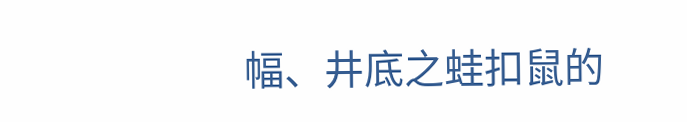幅、井底之蛙扣鼠的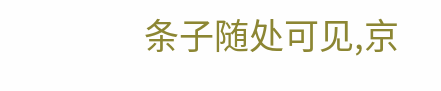条子随处可见,京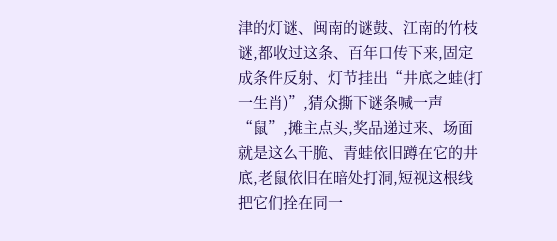津的灯谜、闽南的谜鼓、江南的竹枝谜,都收过这条、百年口传下来,固定成条件反射、灯节挂出“井底之蛙(打一生肖)”,猜众撕下谜条喊一声“鼠”,摊主点头,奖品递过来、场面就是这么干脆、青蛙依旧蹲在它的井底,老鼠依旧在暗处打洞,短视这根线把它们拴在同一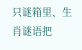只谜箱里、生肖谜语把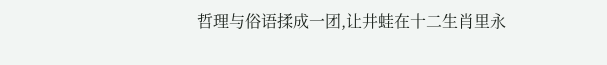哲理与俗语揉成一团,让井蛙在十二生肖里永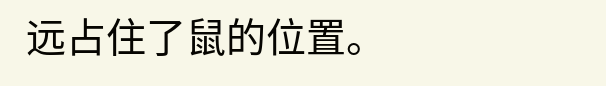远占住了鼠的位置。